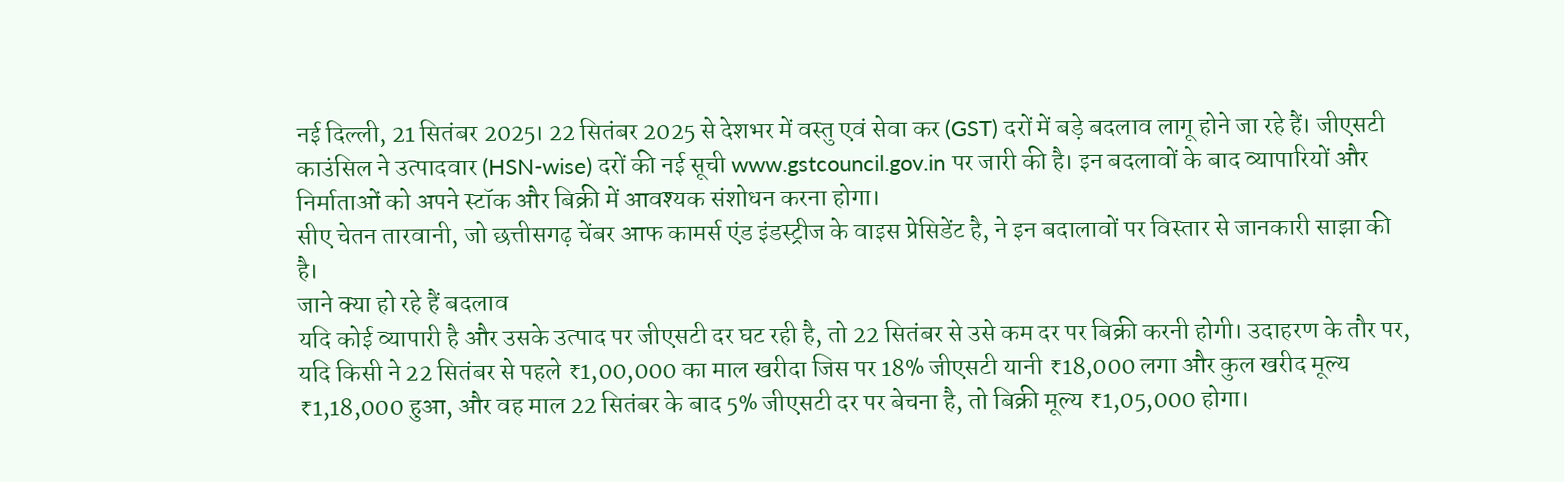नई दिल्ली, 21 सितंबर 2025। 22 सितंबर 2025 से देशभर में वस्तु एवं सेवा कर (GST) दरों में बड़े बदलाव लागू होने जा रहे हैं। जीएसटी काउंसिल ने उत्पादवार (HSN-wise) दरों की नई सूची www.gstcouncil.gov.in पर जारी की है। इन बदलावों के बाद व्यापारियों और निर्माताओं को अपने स्टॉक और बिक्री में आवश्यक संशोधन करना होगा।
सीए चेतन तारवानी, जो छत्तीसगढ़ चेंबर आफ कामर्स एंड इंडस्ट्रीज के वाइस प्रेसिडेंट है, ने इन बदालावों पर विस्तार से जानकारी साझा की है।
जाने क्या हो रहे हैं बदलाव
यदि कोई व्यापारी है और उसके उत्पाद पर जीएसटी दर घट रही है, तो 22 सितंबर से उसे कम दर पर बिक्री करनी होगी। उदाहरण के तौर पर, यदि किसी ने 22 सितंबर से पहले ₹1,00,000 का माल खरीदा जिस पर 18% जीएसटी यानी ₹18,000 लगा और कुल खरीद मूल्य ₹1,18,000 हुआ, और वह माल 22 सितंबर के बाद 5% जीएसटी दर पर बेचना है, तो बिक्री मूल्य ₹1,05,000 होगा।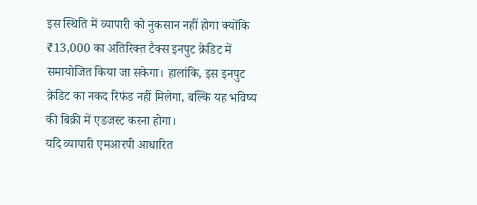इस स्थिति में व्यापारी को नुकसान नहीं होगा क्योंकि ₹13,000 का अतिरिक्त टैक्स इनपुट क्रेडिट में समायोजित किया जा सकेगा। हालांकि, इस इनपुट क्रेडिट का नकद रिफंड नहीं मिलेगा, बल्कि यह भविष्य की बिक्री में एडजस्ट करना होगा।
यदि व्यापारी एमआरपी आधारित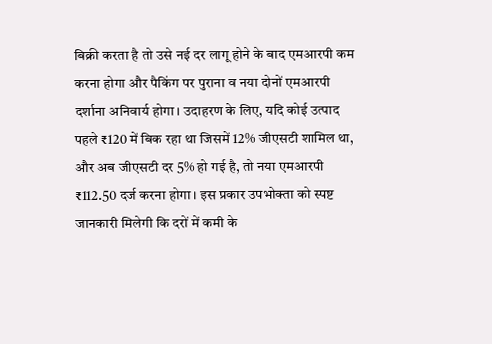बिक्री करता है तो उसे नई दर लागू होने के बाद एमआरपी कम करना होगा और पैकिंग पर पुराना व नया दोनों एमआरपी दर्शाना अनिवार्य होगा। उदाहरण के लिए, यदि कोई उत्पाद पहले ₹120 में बिक रहा था जिसमें 12% जीएसटी शामिल था, और अब जीएसटी दर 5% हो गई है, तो नया एमआरपी ₹112.50 दर्ज करना होगा। इस प्रकार उपभोक्ता को स्पष्ट जानकारी मिलेगी कि दरों में कमी के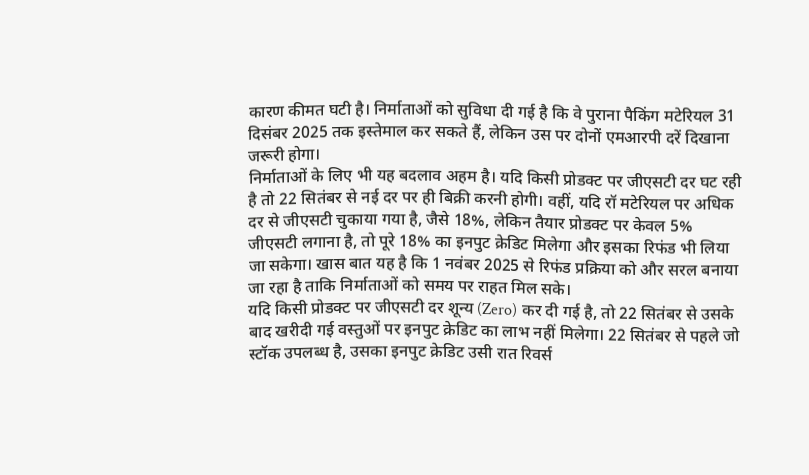कारण कीमत घटी है। निर्माताओं को सुविधा दी गई है कि वे पुराना पैकिंग मटेरियल 31 दिसंबर 2025 तक इस्तेमाल कर सकते हैं, लेकिन उस पर दोनों एमआरपी दरें दिखाना जरूरी होगा।
निर्माताओं के लिए भी यह बदलाव अहम है। यदि किसी प्रोडक्ट पर जीएसटी दर घट रही है तो 22 सितंबर से नई दर पर ही बिक्री करनी होगी। वहीं, यदि रॉ मटेरियल पर अधिक दर से जीएसटी चुकाया गया है, जैसे 18%, लेकिन तैयार प्रोडक्ट पर केवल 5% जीएसटी लगाना है, तो पूरे 18% का इनपुट क्रेडिट मिलेगा और इसका रिफंड भी लिया जा सकेगा। खास बात यह है कि 1 नवंबर 2025 से रिफंड प्रक्रिया को और सरल बनाया जा रहा है ताकि निर्माताओं को समय पर राहत मिल सके।
यदि किसी प्रोडक्ट पर जीएसटी दर शून्य (Zero) कर दी गई है, तो 22 सितंबर से उसके बाद खरीदी गई वस्तुओं पर इनपुट क्रेडिट का लाभ नहीं मिलेगा। 22 सितंबर से पहले जो स्टॉक उपलब्ध है, उसका इनपुट क्रेडिट उसी रात रिवर्स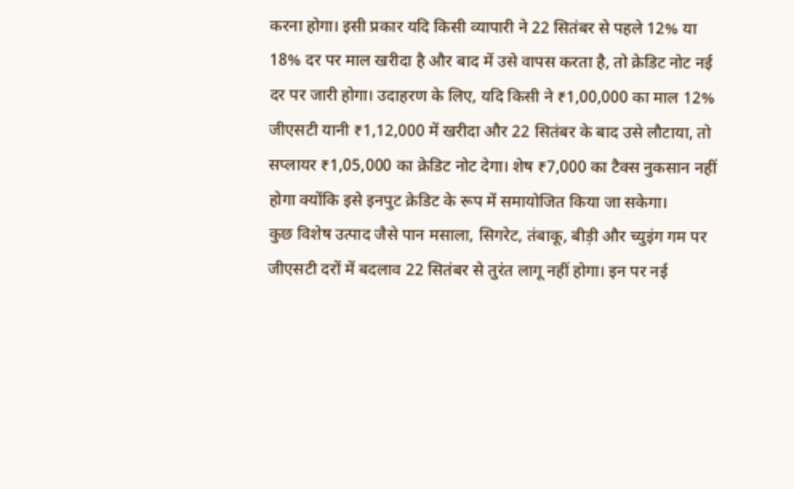करना होगा। इसी प्रकार यदि किसी व्यापारी ने 22 सितंबर से पहले 12% या 18% दर पर माल खरीदा है और बाद में उसे वापस करता है, तो क्रेडिट नोट नई दर पर जारी होगा। उदाहरण के लिए, यदि किसी ने ₹1,00,000 का माल 12% जीएसटी यानी ₹1,12,000 में खरीदा और 22 सितंबर के बाद उसे लौटाया, तो सप्लायर ₹1,05,000 का क्रेडिट नोट देगा। शेष ₹7,000 का टैक्स नुकसान नहीं होगा क्योंकि इसे इनपुट क्रेडिट के रूप में समायोजित किया जा सकेगा।
कुछ विशेष उत्पाद जैसे पान मसाला, सिगरेट, तंबाकू, बीड़ी और च्युइंग गम पर जीएसटी दरों में बदलाव 22 सितंबर से तुरंत लागू नहीं होगा। इन पर नई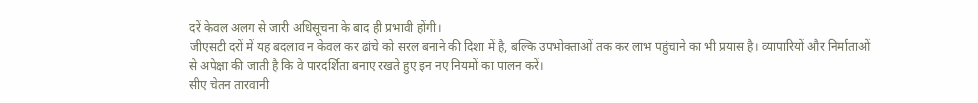दरें केवल अलग से जारी अधिसूचना के बाद ही प्रभावी होंगी।
जीएसटी दरों में यह बदलाव न केवल कर ढांचे को सरल बनाने की दिशा में है, बल्कि उपभोक्ताओं तक कर लाभ पहुंचाने का भी प्रयास है। व्यापारियों और निर्माताओं से अपेक्षा की जाती है कि वे पारदर्शिता बनाए रखते हुए इन नए नियमों का पालन करें।
सीए चेतन तारवानी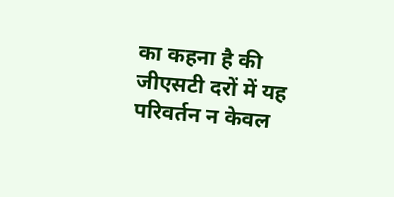का कहना है की जीएसटी दरों में यह परिवर्तन न केवल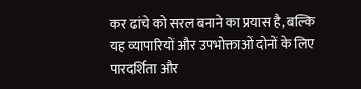कर ढांचे को सरल बनाने का प्रयास है, बल्कि यह व्यापारियों और उपभोक्ताओं दोनों के लिए पारदर्शिता और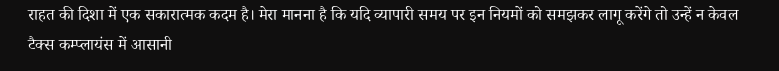राहत की दिशा में एक सकारात्मक कदम है। मेरा मानना है कि यदि व्यापारी समय पर इन नियमों को समझकर लागू करेंगे तो उन्हें न केवल टैक्स कम्प्लायंस में आसानी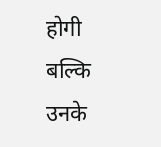होगी बल्कि उनके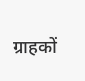ग्राहकों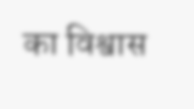का विश्वास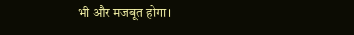भी और मजबूत होगा।